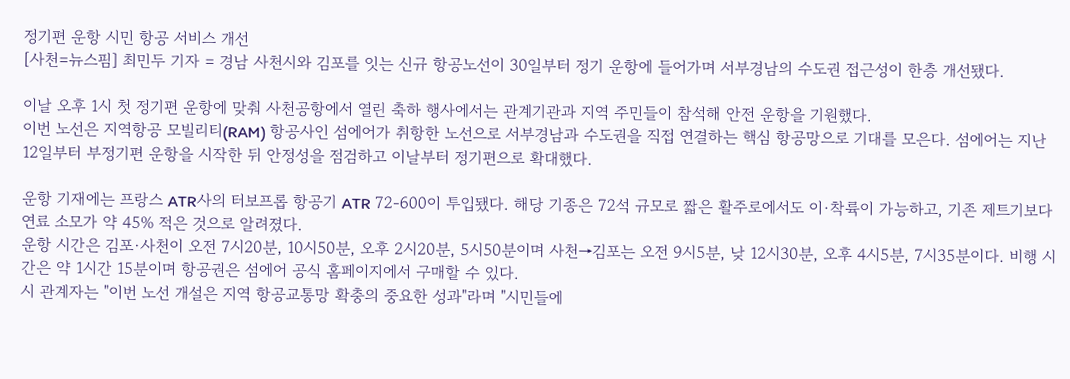정기편 운항 시민 항공 서비스 개선
[사천=뉴스핌] 최민두 기자 = 경남 사천시와 김포를 잇는 신규 항공노선이 30일부터 정기 운항에 들어가며 서부경남의 수도권 접근성이 한층 개선됐다.

이날 오후 1시 첫 정기편 운항에 맞춰 사천공항에서 열린 축하 행사에서는 관계기관과 지역 주민들이 참석해 안전 운항을 기원했다.
이번 노선은 지역항공 모빌리티(RAM) 항공사인 섬에어가 취항한 노선으로 서부경남과 수도권을 직접 연결하는 핵심 항공망으로 기대를 모은다. 섬에어는 지난 12일부터 부정기편 운항을 시작한 뒤 안정성을 점검하고 이날부터 정기편으로 확대했다.

운항 기재에는 프랑스 ATR사의 터보프롭 항공기 ATR 72-600이 투입됐다. 해당 기종은 72석 규모로 짧은 활주로에서도 이·착륙이 가능하고, 기존 제트기보다 연료 소모가 약 45% 적은 것으로 알려졌다.
운항 시간은 김포·사천이 오전 7시20분, 10시50분, 오후 2시20분, 5시50분이며 사천→김포는 오전 9시5분, 낮 12시30분, 오후 4시5분, 7시35분이다. 비행 시간은 약 1시간 15분이며 항공권은 섬에어 공식 홈페이지에서 구매할 수 있다.
시 관계자는 "이번 노선 개설은 지역 항공교통망 확충의 중요한 성과"라며 "시민들에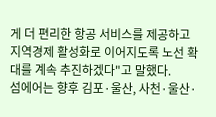게 더 편리한 항공 서비스를 제공하고 지역경제 활성화로 이어지도록 노선 확대를 계속 추진하겠다"고 말했다.
섬에어는 향후 김포·울산, 사천·울산·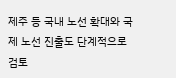제주 등 국내 노선 확대와 국제 노선 진출도 단계적으로 검토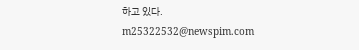하고 있다.
m25322532@newspim.com